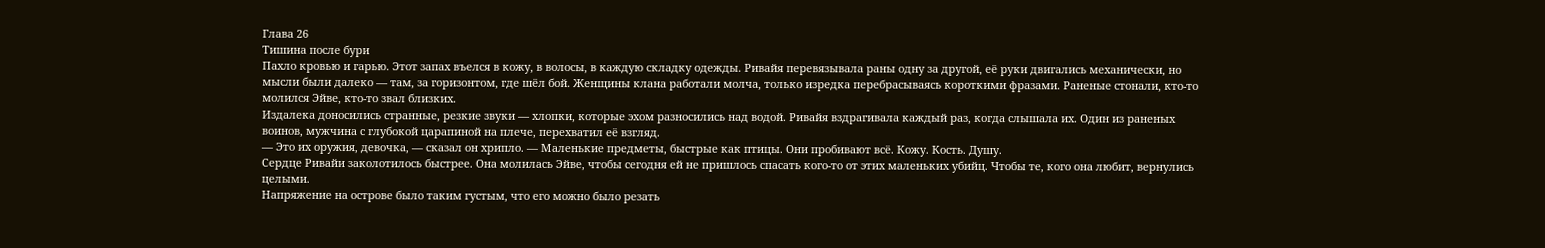Глава 26
Тишина после бури
Пахло кровью и гарью. Этот запах въелся в кожу, в волосы, в каждую складку одежды. Ривайя перевязывала раны одну за другой, её руки двигались механически, но мысли были далеко — там, за горизонтом, где шёл бой. Женщины клана работали молча, только изредка перебрасываясь короткими фразами. Раненые стонали, кто-то молился Эйве, кто-то звал близких.
Издалека доносились странные, резкие звуки — хлопки, которые эхом разносились над водой. Ривайя вздрагивала каждый раз, когда слышала их. Один из раненых воинов, мужчина с глубокой царапиной на плече, перехватил её взгляд.
— Это их оружия, девочка, — сказал он хрипло. — Маленькие предметы, быстрые как птицы. Они пробивают всё. Кожу. Кость. Душу.
Сердце Ривайи заколотилось быстрее. Она молилась Эйве, чтобы сегодня ей не пришлось спасать кого-то от этих маленьких убийц. Чтобы те, кого она любит, вернулись целыми.
Напряжение на острове было таким густым, что его можно было резать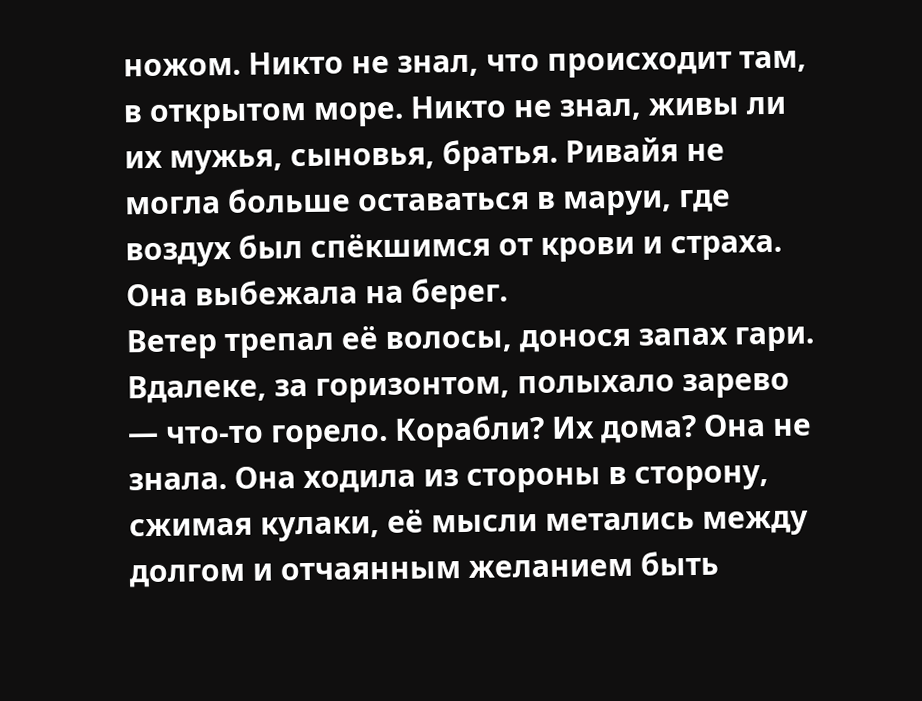ножом. Никто не знал, что происходит там, в открытом море. Никто не знал, живы ли их мужья, сыновья, братья. Ривайя не могла больше оставаться в маруи, где воздух был спёкшимся от крови и страха. Она выбежала на берег.
Ветер трепал её волосы, донося запах гари. Вдалеке, за горизонтом, полыхало зарево — что-то горело. Корабли? Их дома? Она не знала. Она ходила из стороны в сторону, сжимая кулаки, её мысли метались между долгом и отчаянным желанием быть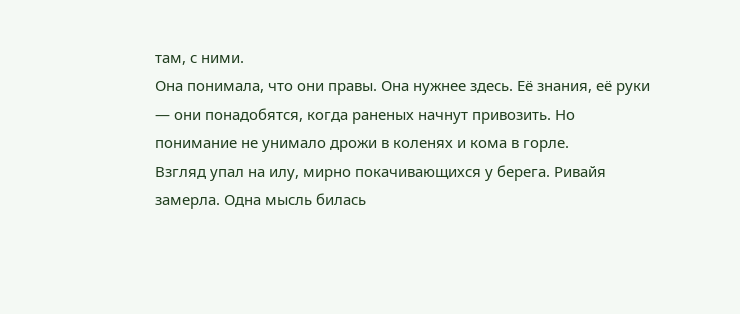там, с ними.
Она понимала, что они правы. Она нужнее здесь. Её знания, её руки — они понадобятся, когда раненых начнут привозить. Но понимание не унимало дрожи в коленях и кома в горле.
Взгляд упал на илу, мирно покачивающихся у берега. Ривайя замерла. Одна мысль билась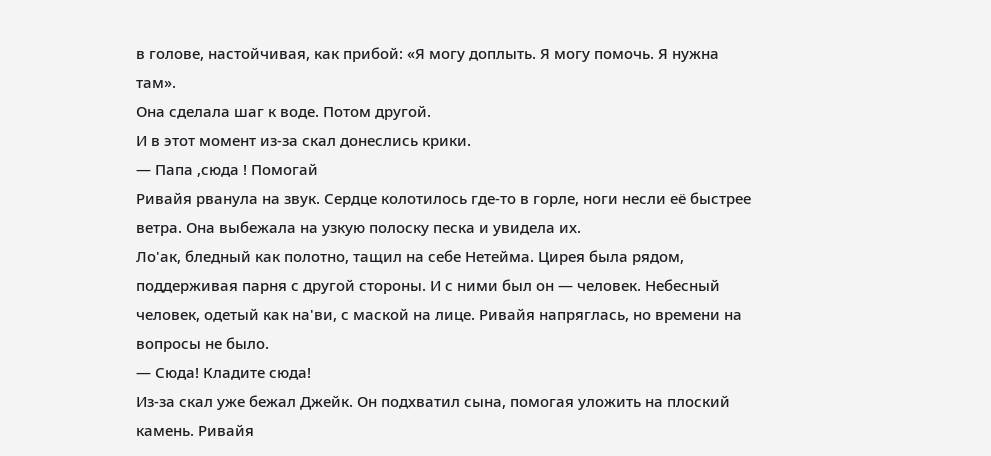в голове, настойчивая, как прибой: «Я могу доплыть. Я могу помочь. Я нужна там».
Она сделала шаг к воде. Потом другой.
И в этот момент из-за скал донеслись крики.
— Папа ,сюда ! Помогай
Ривайя рванула на звук. Сердце колотилось где-то в горле, ноги несли её быстрее ветра. Она выбежала на узкую полоску песка и увидела их.
Ло'ак, бледный как полотно, тащил на себе Нетейма. Цирея была рядом, поддерживая парня с другой стороны. И с ними был он — человек. Небесный человек, одетый как на'ви, с маской на лице. Ривайя напряглась, но времени на вопросы не было.
— Сюда! Кладите сюда!
Из-за скал уже бежал Джейк. Он подхватил сына, помогая уложить на плоский камень. Ривайя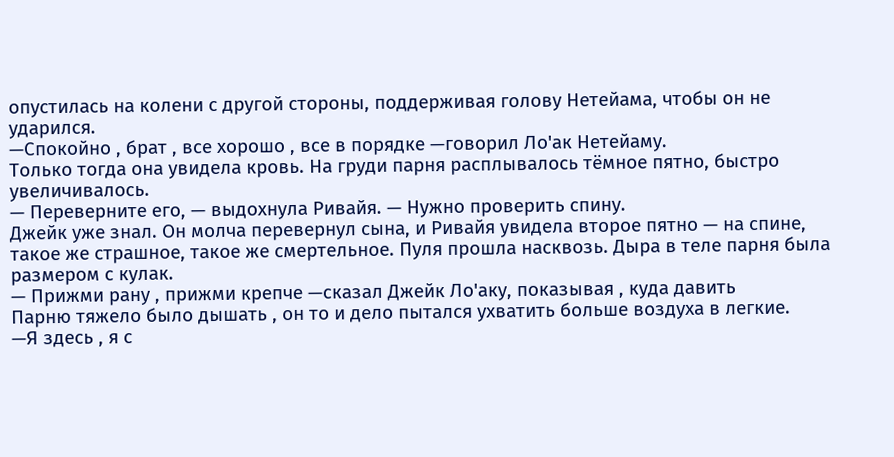опустилась на колени с другой стороны, поддерживая голову Нетейама, чтобы он не ударился.
—Спокойно , брат , все хорошо , все в порядке —говорил Ло'ак Нетейаму.
Только тогда она увидела кровь. На груди парня расплывалось тёмное пятно, быстро увеличивалось.
— Переверните его, — выдохнула Ривайя. — Нужно проверить спину.
Джейк уже знал. Он молча перевернул сына, и Ривайя увидела второе пятно — на спине, такое же страшное, такое же смертельное. Пуля прошла насквозь. Дыра в теле парня была размером с кулак.
— Прижми рану , прижми крепче —сказал Джейк Ло'аку, показывая , куда давить
Парню тяжело было дышать , он то и дело пытался ухватить больше воздуха в легкие.
—Я здесь , я с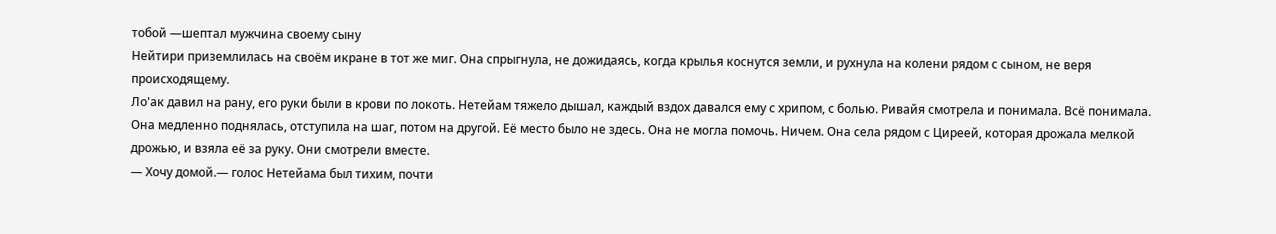тобой —шептал мужчина своему сыну
Нейтири приземлилась на своём икране в тот же миг. Она спрыгнула, не дожидаясь, когда крылья коснутся земли, и рухнула на колени рядом с сыном, не веря происходящему.
Ло'ак давил на рану, его руки были в крови по локоть. Нетейам тяжело дышал, каждый вздох давался ему с хрипом, с болью. Ривайя смотрела и понимала. Всё понимала.
Она медленно поднялась, отступила на шаг, потом на другой. Её место было не здесь. Она не могла помочь. Ничем. Она села рядом с Циреей, которая дрожала мелкой дрожью, и взяла её за руку. Они смотрели вместе.
— Хочу домой.— голос Нетейама был тихим, почти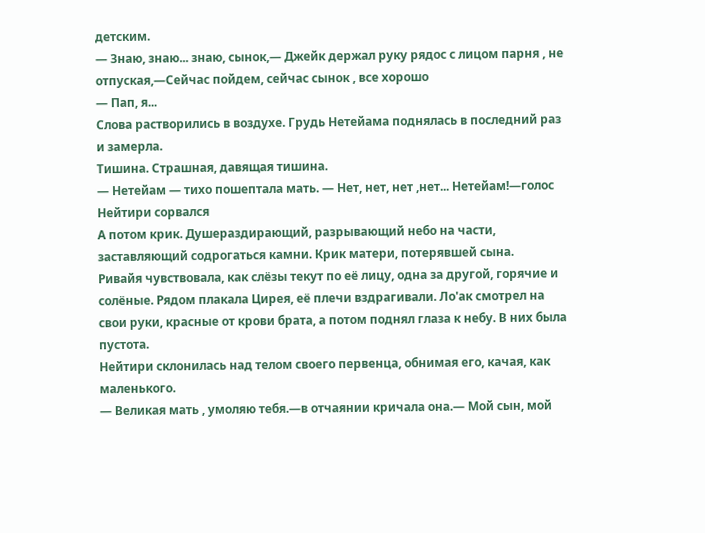детским.
— Знаю, знаю... знаю, сынок,— Джейк держал руку рядос с лицом парня , не отпуская,—Сейчас пойдем, сейчас сынок , все хорошо
— Пап, я...
Слова растворились в воздухе. Грудь Нетейама поднялась в последний раз и замерла.
Тишина. Страшная, давящая тишина.
— Нетейам — тихо пошептала мать. — Нет, нет, нет ,нет... Нетейам!—голос Нейтири сорвался
А потом крик. Душераздирающий, разрывающий небо на части, заставляющий содрогаться камни. Крик матери, потерявшей сына.
Ривайя чувствовала, как слёзы текут по её лицу, одна за другой, горячие и солёные. Рядом плакала Цирея, её плечи вздрагивали. Ло'ак смотрел на свои руки, красные от крови брата, а потом поднял глаза к небу. В них была пустота.
Нейтири склонилась над телом своего первенца, обнимая его, качая, как маленького.
— Великая мать , умоляю тебя.—в отчаянии кричала она.— Мой сын, мой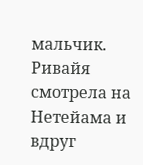мальчик.
Ривайя смотрела на Нетейама и вдруг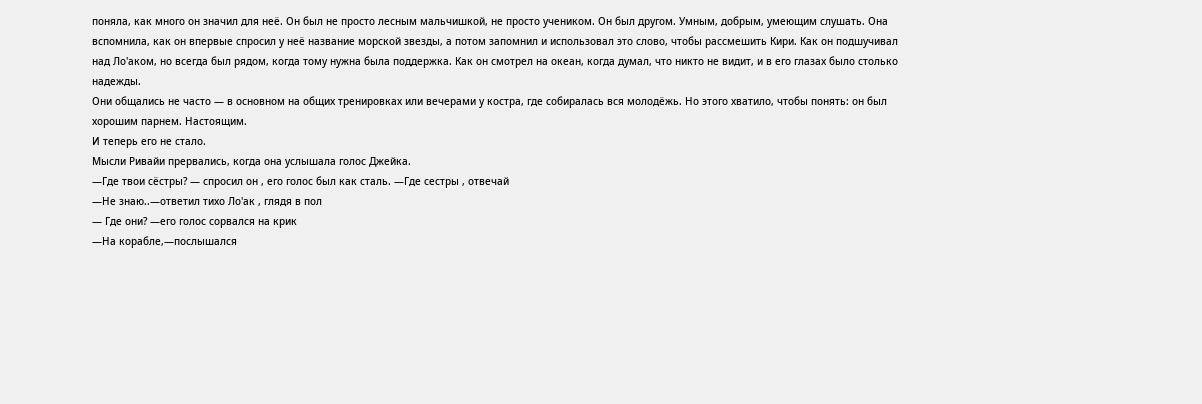поняла, как много он значил для неё. Он был не просто лесным мальчишкой, не просто учеником. Он был другом. Умным, добрым, умеющим слушать. Она вспомнила, как он впервые спросил у неё название морской звезды, а потом запомнил и использовал это слово, чтобы рассмешить Кири. Как он подшучивал над Ло'аком, но всегда был рядом, когда тому нужна была поддержка. Как он смотрел на океан, когда думал, что никто не видит, и в его глазах было столько надежды.
Они общались не часто — в основном на общих тренировках или вечерами у костра, где собиралась вся молодёжь. Но этого хватило, чтобы понять: он был хорошим парнем. Настоящим.
И теперь его не стало.
Мысли Ривайи прервались, когда она услышала голос Джейка.
—Где твои сёстры? — спросил он , его голос был как сталь. —Где сестры , отвечай
—Не знаю..—ответил тихо Ло'ак , глядя в пол
— Где они? —его голос сорвался на крик
—На корабле,—послышался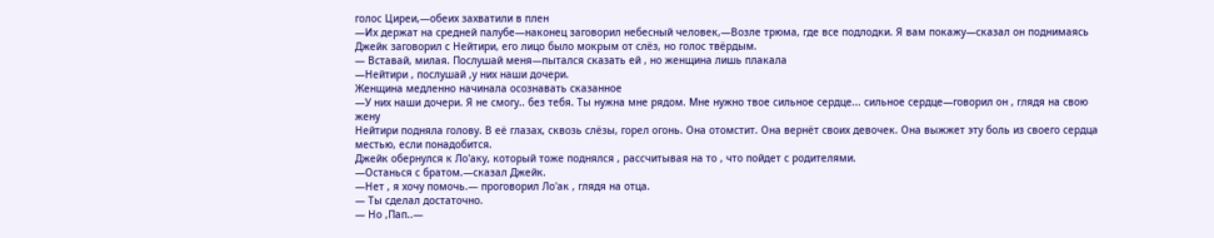голос Циреи,—обеих захватили в плен
—Их держат на средней палубе—наконец заговорил небесный человек,—Возле трюма, где все подлодки. Я вам покажу—сказал он поднимаясь
Джейк заговорил с Нейтири, его лицо было мокрым от слёз, но голос твёрдым.
— Вставай, милая. Послушай меня—пытался сказать ей , но женщина лишь плакала
—Нейтири , послушай ,у них наши дочери.
Женщина медленно начинала осознавать сказанное
—У них наши дочери. Я не смогу.. без тебя. Ты нужна мне рядом. Мне нужно твое сильное сердце... сильное сердце—говорил он , глядя на свою жену
Нейтири подняла голову. В её глазах, сквозь слёзы, горел огонь. Она отомстит. Она вернёт своих девочек. Она выжжет эту боль из своего сердца местью, если понадобится.
Джейк обернулся к Ло'аку, который тоже поднялся , рассчитывая на то , что пойдет с родителями.
—Останься с братом.—сказал Джейк.
—Нет , я хочу помочь.— проговорил Ло'ак , глядя на отца.
— Ты сделал достаточно.
— Но ,Пап..—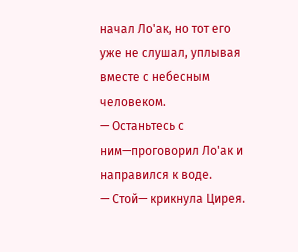начал Ло'ак, но тот его уже не слушал, уплывая вместе с небесным человеком.
— Останьтесь с ним—проговорил Ло'ак и направился к воде.
— Стой— крикнула Цирея.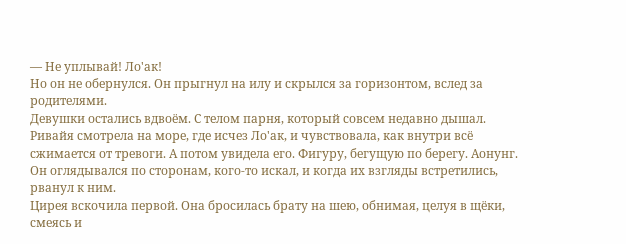— Не уплывай! Ло'ак!
Но он не обернулся. Он прыгнул на илу и скрылся за горизонтом, вслед за родителями.
Девушки остались вдвоём. С телом парня, который совсем недавно дышал. Ривайя смотрела на море, где исчез Ло'ак, и чувствовала, как внутри всё сжимается от тревоги. А потом увидела его. Фигуру, бегущую по берегу. Аонунг. Он оглядывался по сторонам, кого-то искал, и когда их взгляды встретились, рванул к ним.
Цирея вскочила первой. Она бросилась брату на шею, обнимая, целуя в щёки, смеясь и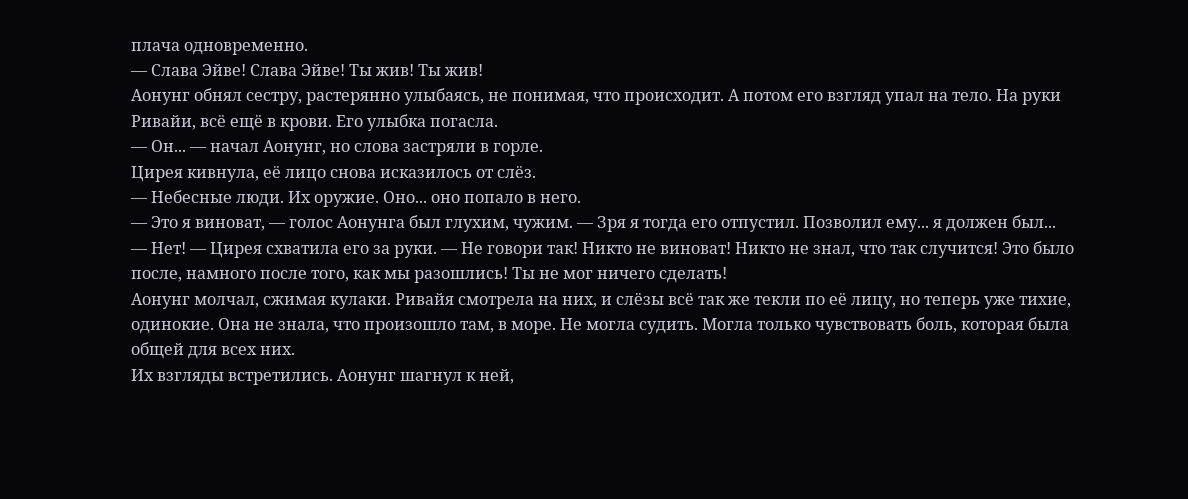плача одновременно.
— Слава Эйве! Слава Эйве! Ты жив! Ты жив!
Аонунг обнял сестру, растерянно улыбаясь, не понимая, что происходит. А потом его взгляд упал на тело. На руки Ривайи, всё ещё в крови. Его улыбка погасла.
— Он... — начал Аонунг, но слова застряли в горле.
Цирея кивнула, её лицо снова исказилось от слёз.
— Небесные люди. Их оружие. Оно... оно попало в него.
— Это я виноват, — голос Аонунга был глухим, чужим. — Зря я тогда его отпустил. Позволил ему... я должен был...
— Нет! — Цирея схватила его за руки. — Не говори так! Никто не виноват! Никто не знал, что так случится! Это было после, намного после того, как мы разошлись! Ты не мог ничего сделать!
Аонунг молчал, сжимая кулаки. Ривайя смотрела на них, и слёзы всё так же текли по её лицу, но теперь уже тихие, одинокие. Она не знала, что произошло там, в море. Не могла судить. Могла только чувствовать боль, которая была общей для всех них.
Их взгляды встретились. Аонунг шагнул к ней,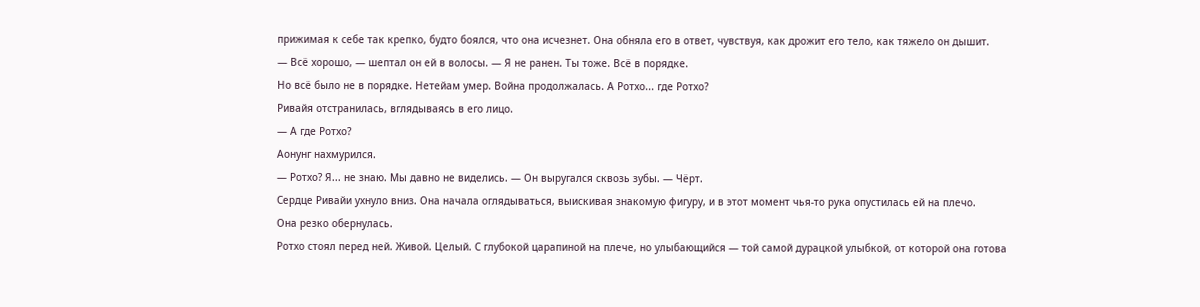прижимая к себе так крепко, будто боялся, что она исчезнет. Она обняла его в ответ, чувствуя, как дрожит его тело, как тяжело он дышит.
— Всё хорошо, — шептал он ей в волосы. — Я не ранен. Ты тоже. Всё в порядке.
Но всё было не в порядке. Нетейам умер. Война продолжалась. А Ротхо... где Ротхо?
Ривайя отстранилась, вглядываясь в его лицо.
— А где Ротхо?
Аонунг нахмурился.
— Ротхо? Я... не знаю. Мы давно не виделись. — Он выругался сквозь зубы. — Чёрт.
Сердце Ривайи ухнуло вниз. Она начала оглядываться, выискивая знакомую фигуру, и в этот момент чья-то рука опустилась ей на плечо.
Она резко обернулась.
Ротхо стоял перед ней. Живой. Целый. С глубокой царапиной на плече, но улыбающийся — той самой дурацкой улыбкой, от которой она готова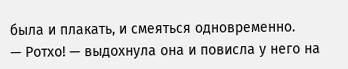была и плакать, и смеяться одновременно.
— Ротхо! — выдохнула она и повисла у него на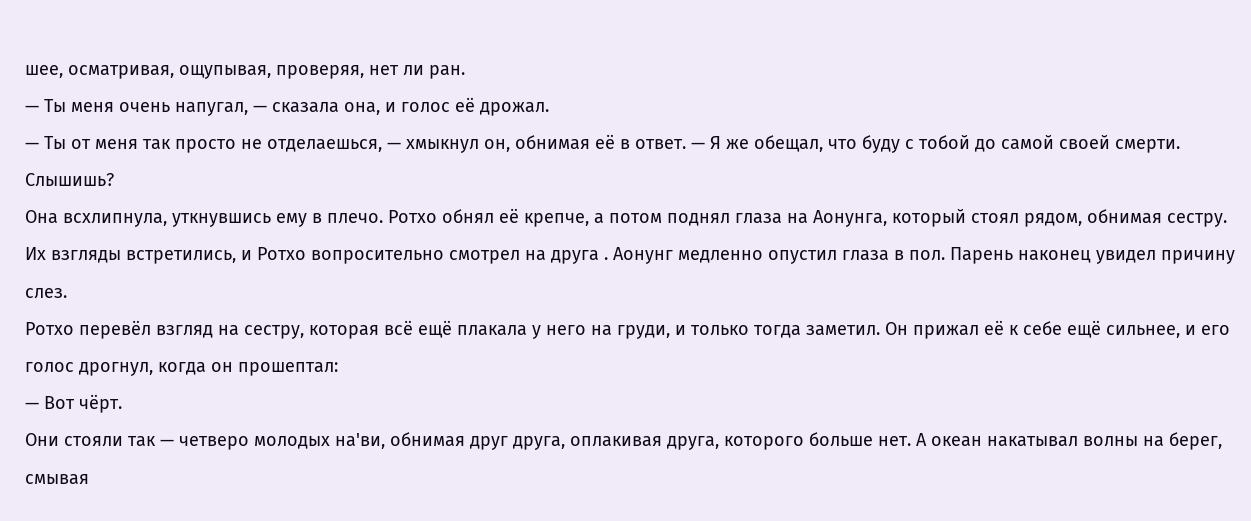шее, осматривая, ощупывая, проверяя, нет ли ран.
— Ты меня очень напугал, — сказала она, и голос её дрожал.
— Ты от меня так просто не отделаешься, — хмыкнул он, обнимая её в ответ. — Я же обещал, что буду с тобой до самой своей смерти. Слышишь?
Она всхлипнула, уткнувшись ему в плечо. Ротхо обнял её крепче, а потом поднял глаза на Аонунга, который стоял рядом, обнимая сестру. Их взгляды встретились, и Ротхо вопросительно смотрел на друга . Аонунг медленно опустил глаза в пол. Парень наконец увидел причину слез.
Ротхо перевёл взгляд на сестру, которая всё ещё плакала у него на груди, и только тогда заметил. Он прижал её к себе ещё сильнее, и его голос дрогнул, когда он прошептал:
— Вот чёрт.
Они стояли так — четверо молодых на'ви, обнимая друг друга, оплакивая друга, которого больше нет. А океан накатывал волны на берег, смывая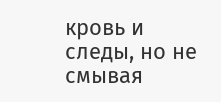кровь и следы, но не смывая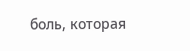боль, которая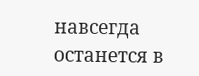навсегда останется в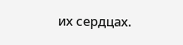их сердцах.